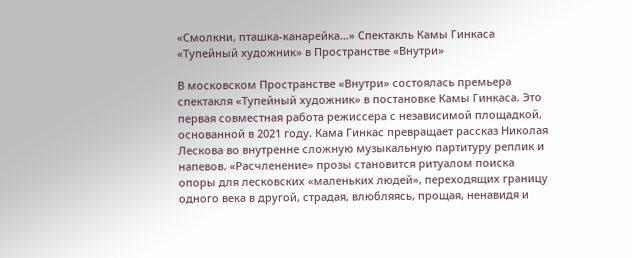«Смолкни, пташка-канарейка…» Спектакль Камы Гинкаса «Тупейный художник» в Пространстве «Внутри»

В московском Пространстве «Внутри» состоялась премьера спектакля «Тупейный художник» в постановке Камы Гинкаса. Это первая совместная работа режиссера с независимой площадкой, основанной в 2021 году. Кама Гинкас превращает рассказ Николая Лескова во внутренне сложную музыкальную партитуру реплик и напевов. «Расчленение» прозы становится ритуалом поиска опоры для лесковских «маленьких людей», переходящих границу одного века в другой, страдая, влюбляясь, прощая, ненавидя и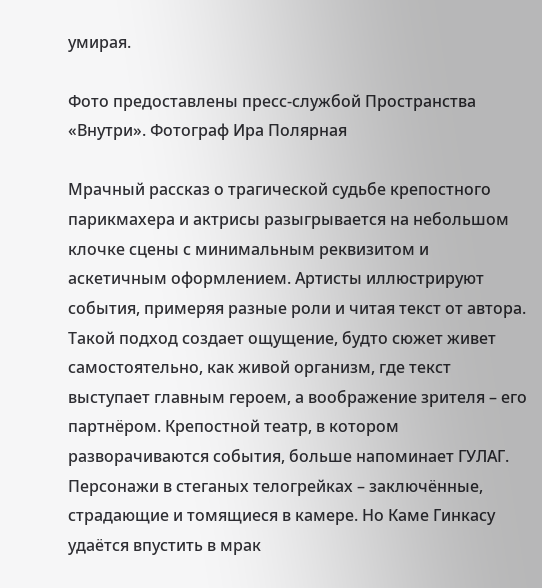умирая.

Фото предоставлены пресс-службой Пространства «Внутри». Фотограф Ира Полярная

Мрачный рассказ о трагической судьбе крепостного парикмахера и актрисы разыгрывается на небольшом клочке сцены с минимальным реквизитом и аскетичным оформлением. Артисты иллюстрируют события, примеряя разные роли и читая текст от автора. Такой подход создает ощущение, будто сюжет живет самостоятельно, как живой организм, где текст выступает главным героем, а воображение зрителя – его партнёром. Крепостной театр, в котором разворачиваются события, больше напоминает ГУЛАГ. Персонажи в стеганых телогрейках – заключённые, страдающие и томящиеся в камере. Но Каме Гинкасу удаётся впустить в мрак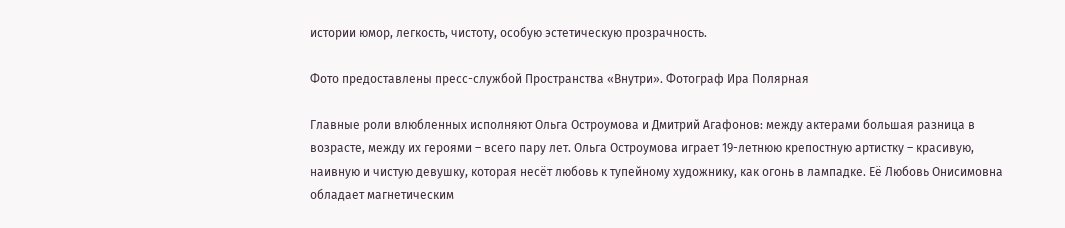истории юмор, легкость, чистоту, особую эстетическую прозрачность.

Фото предоставлены пресс-службой Пространства «Внутри». Фотограф Ира Полярная

Главные роли влюбленных исполняют Ольга Остроумова и Дмитрий Агафонов: между актерами большая разница в возрасте, между их героями – всего пару лет. Ольга Остроумова играет 19-летнюю крепостную артистку – красивую, наивную и чистую девушку, которая несёт любовь к тупейному художнику, как огонь в лампадке. Её Любовь Онисимовна обладает магнетическим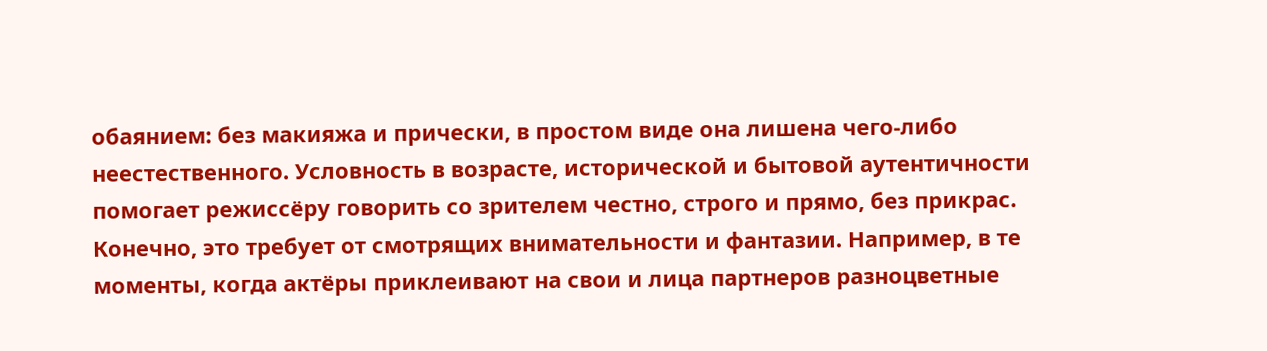обаянием: без макияжа и прически, в простом виде она лишена чего-либо неестественного. Условность в возрасте, исторической и бытовой аутентичности помогает режиссёру говорить со зрителем честно, строго и прямо, без прикрас. Конечно, это требует от смотрящих внимательности и фантазии. Например, в те моменты, когда актёры приклеивают на свои и лица партнеров разноцветные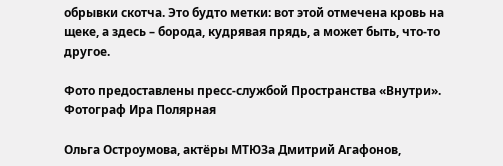обрывки скотча. Это будто метки: вот этой отмечена кровь на щеке, а здесь – борода, кудрявая прядь, а может быть, что-то другое.

Фото предоставлены пресс-службой Пространства «Внутри». Фотограф Ира Полярная

Ольга Остроумова, актёры МТЮЗа Дмитрий Агафонов,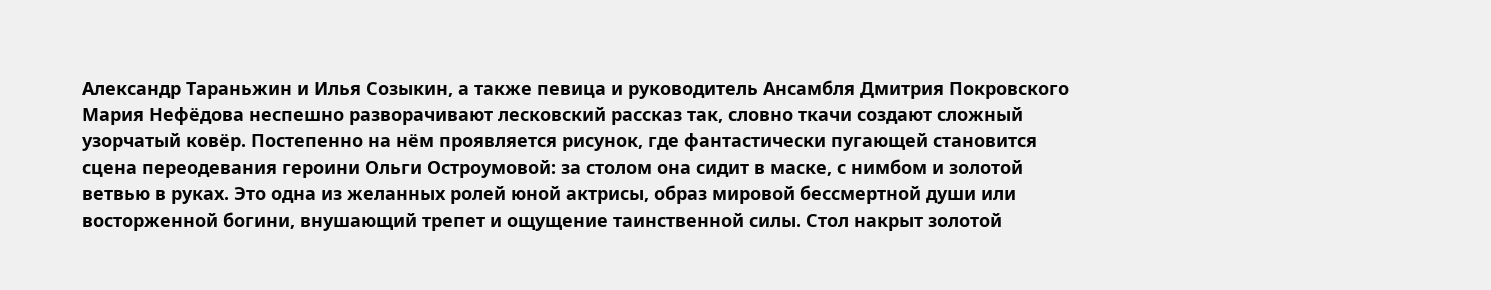Александр Тараньжин и Илья Созыкин, а также певица и руководитель Ансамбля Дмитрия Покровского Мария Нефёдова неспешно разворачивают лесковский рассказ так, словно ткачи создают сложный узорчатый ковёр. Постепенно на нём проявляется рисунок, где фантастически пугающей становится сцена переодевания героини Ольги Остроумовой: за столом она сидит в маске, с нимбом и золотой ветвью в руках. Это одна из желанных ролей юной актрисы, образ мировой бессмертной души или восторженной богини, внушающий трепет и ощущение таинственной силы. Стол накрыт золотой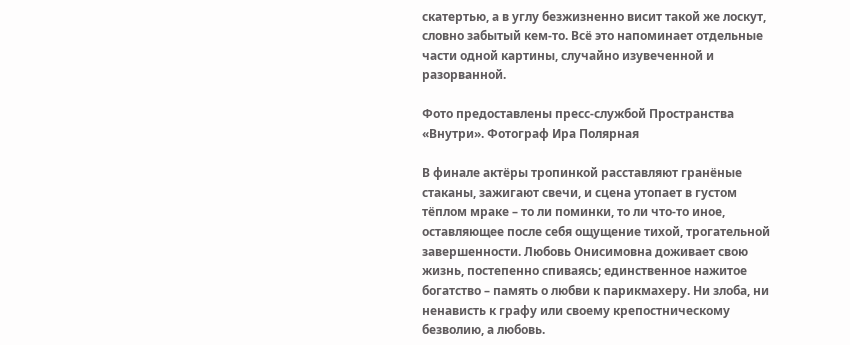скатертью, а в углу безжизненно висит такой же лоскут, словно забытый кем-то. Всё это напоминает отдельные части одной картины, случайно изувеченной и разорванной.

Фото предоставлены пресс-службой Пространства «Внутри». Фотограф Ира Полярная

В финале актёры тропинкой расставляют гранёные стаканы, зажигают свечи, и сцена утопает в густом тёплом мраке – то ли поминки, то ли что-то иное, оставляющее после себя ощущение тихой, трогательной завершенности. Любовь Онисимовна доживает свою жизнь, постепенно спиваясь; единственное нажитое богатство – память о любви к парикмахеру. Ни злоба, ни ненависть к графу или своему крепостническому безволию, а любовь.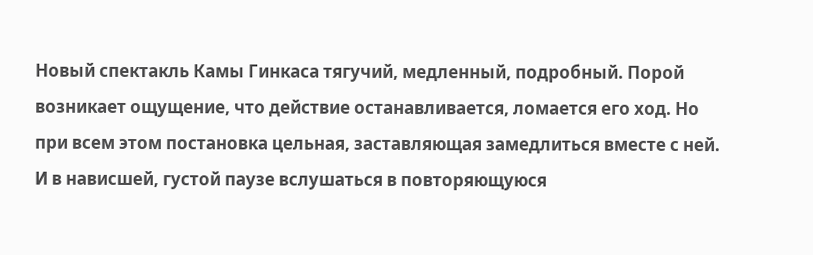Новый спектакль Камы Гинкаса тягучий, медленный, подробный. Порой возникает ощущение, что действие останавливается, ломается его ход. Но при всем этом постановка цельная, заставляющая замедлиться вместе с ней. И в нависшей, густой паузе вслушаться в повторяющуюся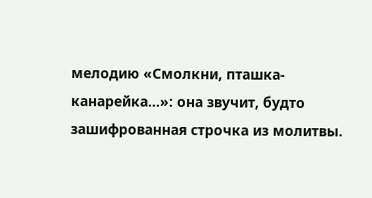мелодию «Смолкни, пташка-канарейка…»: она звучит, будто зашифрованная строчка из молитвы.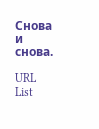Снова и снова.

URL List